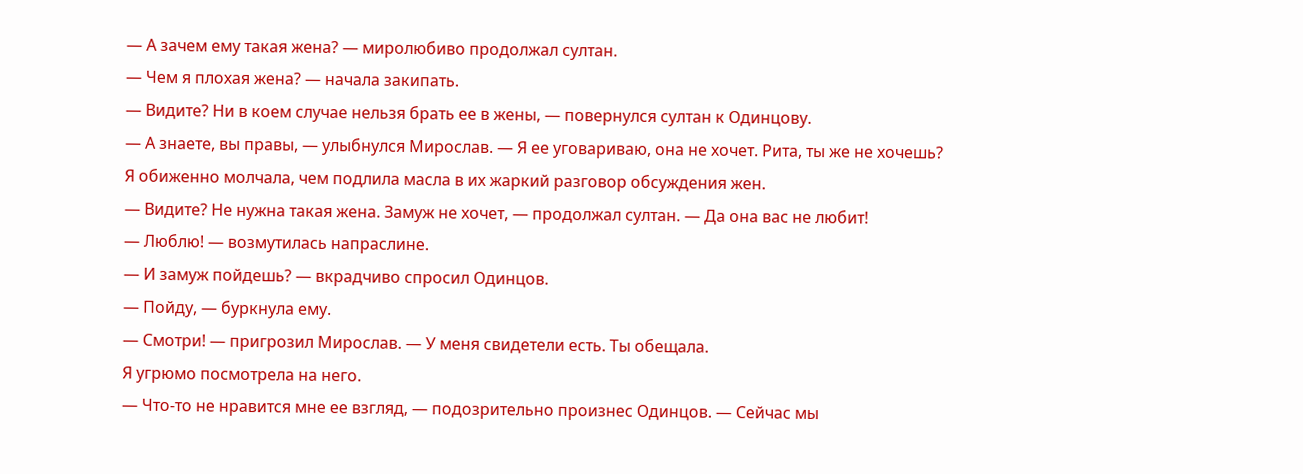— А зачем ему такая жена? — миролюбиво продолжал султан.
— Чем я плохая жена? — начала закипать.
— Видите? Ни в коем случае нельзя брать ее в жены, — повернулся султан к Одинцову.
— А знаете, вы правы, — улыбнулся Мирослав. — Я ее уговариваю, она не хочет. Рита, ты же не хочешь?
Я обиженно молчала, чем подлила масла в их жаркий разговор обсуждения жен.
— Видите? Не нужна такая жена. Замуж не хочет, — продолжал султан. — Да она вас не любит!
— Люблю! — возмутилась напраслине.
— И замуж пойдешь? — вкрадчиво спросил Одинцов.
— Пойду, — буркнула ему.
— Смотри! — пригрозил Мирослав. — У меня свидетели есть. Ты обещала.
Я угрюмо посмотрела на него.
— Что-то не нравится мне ее взгляд, — подозрительно произнес Одинцов. — Сейчас мы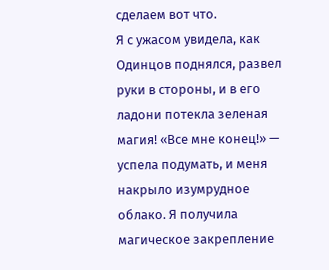сделаем вот что.
Я с ужасом увидела, как Одинцов поднялся, развел руки в стороны, и в его ладони потекла зеленая магия! «Все мне конец!» — успела подумать, и меня накрыло изумрудное облако. Я получила магическое закрепление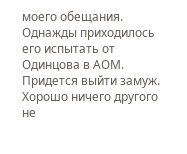моего обещания. Однажды приходилось его испытать от Одинцова в АОМ. Придется выйти замуж. Хорошо ничего другого не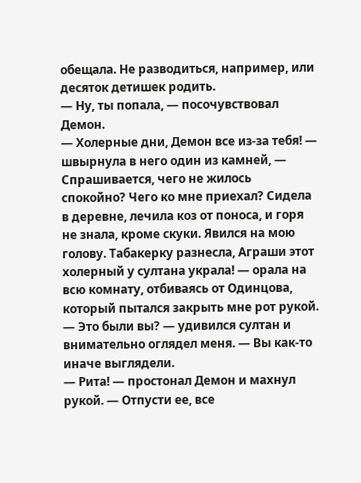обещала. Не разводиться, например, или десяток детишек родить.
— Ну, ты попала, — посочувствовал Демон.
— Холерные дни, Демон все из-за тебя! — швырнула в него один из камней, — Спрашивается, чего не жилось спокойно? Чего ко мне приехал? Сидела в деревне, лечила коз от поноса, и горя не знала, кроме скуки. Явился на мою голову. Табакерку разнесла, Аграши этот холерный у султана украла! — орала на всю комнату, отбиваясь от Одинцова, который пытался закрыть мне рот рукой.
— Это были вы? — удивился султан и внимательно оглядел меня. — Вы как-то иначе выглядели.
— Рита! — простонал Демон и махнул рукой. — Отпусти ее, все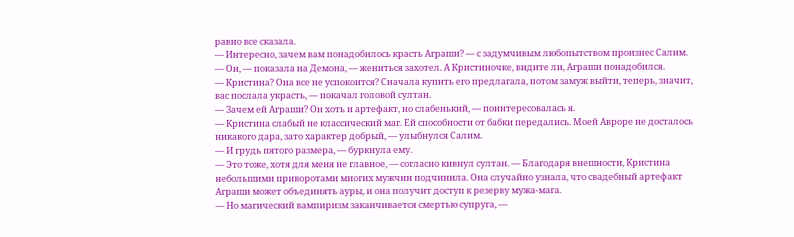равно все сказала.
— Интересно, зачем вам понадобилось красть Аграши? — с задумчивым любопытством произнес Салим.
— Он, — показала на Демона, — жениться захотел. А Кристиночке, видите ли, Аграши понадобился.
— Кристина? Она все не успокоится? Сначала купить его предлагала, потом замуж выйти, теперь, значит, вас послала украсть, — покачал головой султан.
— Зачем ей Аграши? Он хоть и артефакт, но слабенький, — поинтересовалась я.
— Кристина слабый не классический маг. Ей способности от бабки передались. Моей Авроре не досталось никакого дара, зато характер добрый, — улыбнулся Салим.
— И грудь пятого размера, — буркнула ему.
— Это тоже, хотя для меня не главное, — согласно кивнул султан. — Благодаря внешности, Кристина небольшими приворотами многих мужчин подчинила. Она случайно узнала, что свадебный артефакт Аграши может объединять ауры, и она получит доступ к резерву мужа-мага.
— Но магический вампиризм заканчивается смертью супруга, —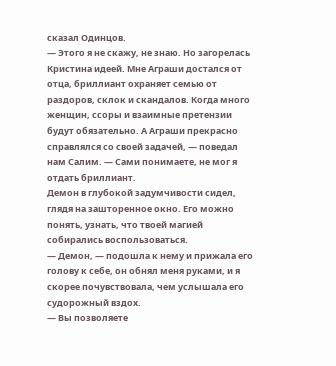сказал Одинцов.
— Этого я не скажу, не знаю. Но загорелась Кристина идеей. Мне Аграши достался от отца, бриллиант охраняет семью от раздоров, склок и скандалов. Когда много женщин, ссоры и взаимные претензии будут обязательно. А Аграши прекрасно справлялся со своей задачей, — поведал нам Салим. — Сами понимаете, не мог я отдать бриллиант.
Демон в глубокой задумчивости сидел, глядя на зашторенное окно. Его можно понять, узнать, что твоей магией собирались воспользоваться.
— Демон, — подошла к нему и прижала его голову к себе, он обнял меня руками, и я скорее почувствовала, чем услышала его судорожный вздох.
— Вы позволяете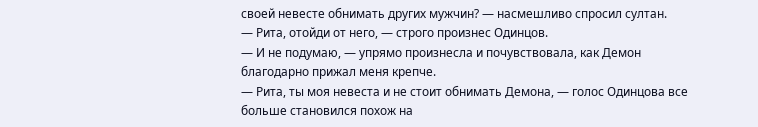своей невесте обнимать других мужчин? — насмешливо спросил султан.
— Рита, отойди от него, — строго произнес Одинцов.
— И не подумаю, — упрямо произнесла и почувствовала, как Демон благодарно прижал меня крепче.
— Рита, ты моя невеста и не стоит обнимать Демона, — голос Одинцова все больше становился похож на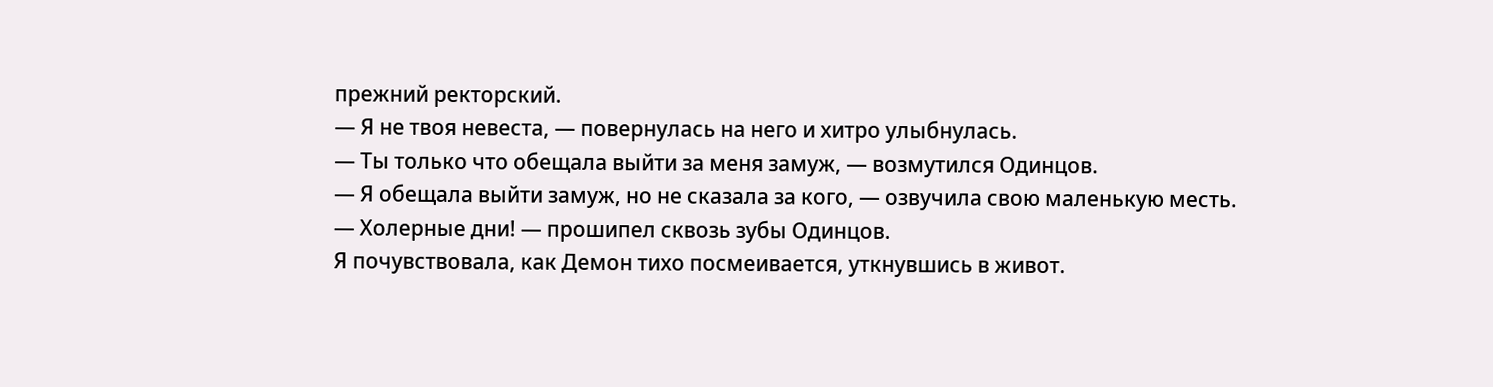прежний ректорский.
— Я не твоя невеста, — повернулась на него и хитро улыбнулась.
— Ты только что обещала выйти за меня замуж, — возмутился Одинцов.
— Я обещала выйти замуж, но не сказала за кого, — озвучила свою маленькую месть.
— Холерные дни! — прошипел сквозь зубы Одинцов.
Я почувствовала, как Демон тихо посмеивается, уткнувшись в живот.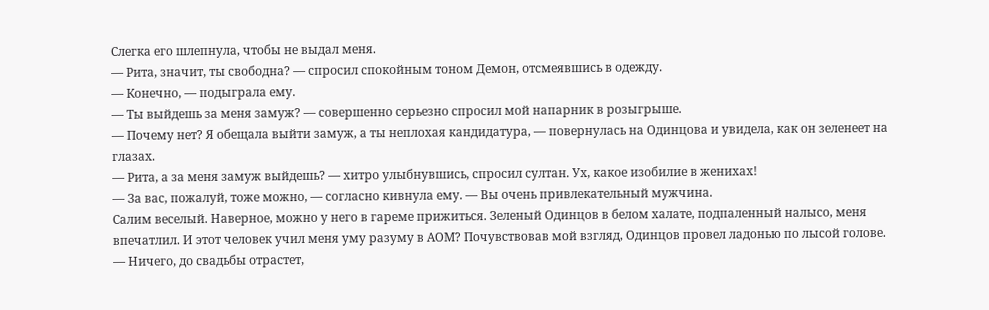Слегка его шлепнула, чтобы не выдал меня.
— Рита, значит, ты свободна? — спросил спокойным тоном Демон, отсмеявшись в одежду.
— Конечно, — подыграла ему.
— Ты выйдешь за меня замуж? — совершенно серьезно спросил мой напарник в розыгрыше.
— Почему нет? Я обещала выйти замуж, а ты неплохая кандидатура, — повернулась на Одинцова и увидела, как он зеленеет на глазах.
— Рита, а за меня замуж выйдешь? — хитро улыбнувшись, спросил султан. Ух, какое изобилие в женихах!
— За вас, пожалуй, тоже можно, — согласно кивнула ему. — Вы очень привлекательный мужчина.
Салим веселый. Наверное, можно у него в гареме прижиться. Зеленый Одинцов в белом халате, подпаленный налысо, меня впечатлил. И этот человек учил меня уму разуму в АОМ? Почувствовав мой взгляд, Одинцов провел ладонью по лысой голове.
— Ничего, до свадьбы отрастет,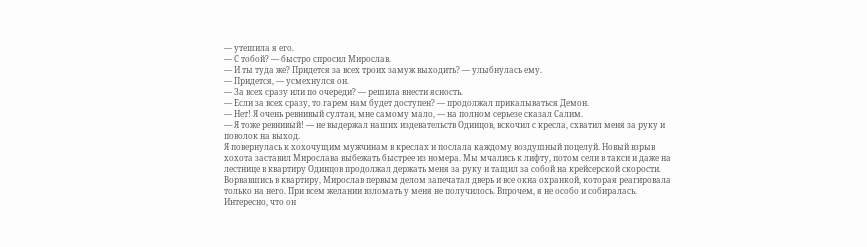— утешила я его.
— С тобой? — быстро спросил Мирослав.
— И ты туда же? Придется за всех троих замуж выходить? — улыбнулась ему.
— Придется, — усмехнулся он.
— За всех сразу или по очереди? — решила внести ясность.
— Если за всех сразу, то гарем нам будет доступен? — продолжал прикалываться Демон.
— Нет! Я очень ревнивый султан, мне самому мало, — на полном серьезе сказал Салим.
— Я тоже ревнивый! — не выдержал наших издевательств Одинцов, вскочил с кресла, схватил меня за руку и поволок на выход.
Я повернулась к хохочущим мужчинам в креслах и послала каждому воздушный поцелуй. Новый взрыв хохота заставил Мирослава выбежать быстрее из номера. Мы мчались к лифту, потом сели в такси и даже на лестнице в квартиру Одинцов продолжал держать меня за руку и тащил за собой на крейсерской скорости.
Ворвавшись в квартиру, Мирослав первым делом запечатал дверь и все окна охранкой, которая реагировала только на него. При всем желании взломать у меня не получилось. Впрочем, я не особо и собиралась. Интересно, что он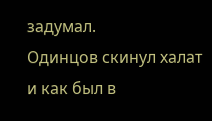задумал.
Одинцов скинул халат и как был в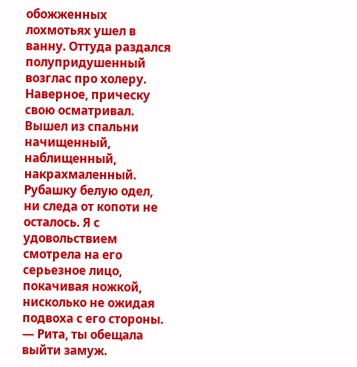обожженных лохмотьях ушел в ванну. Оттуда раздался полупридушенный возглас про холеру. Наверное, прическу свою осматривал.
Вышел из спальни начищенный, наблищенный, накрахмаленный. Рубашку белую одел, ни следа от копоти не осталось. Я с удовольствием смотрела на его серьезное лицо, покачивая ножкой, нисколько не ожидая подвоха с его стороны.
— Рита, ты обещала выйти замуж.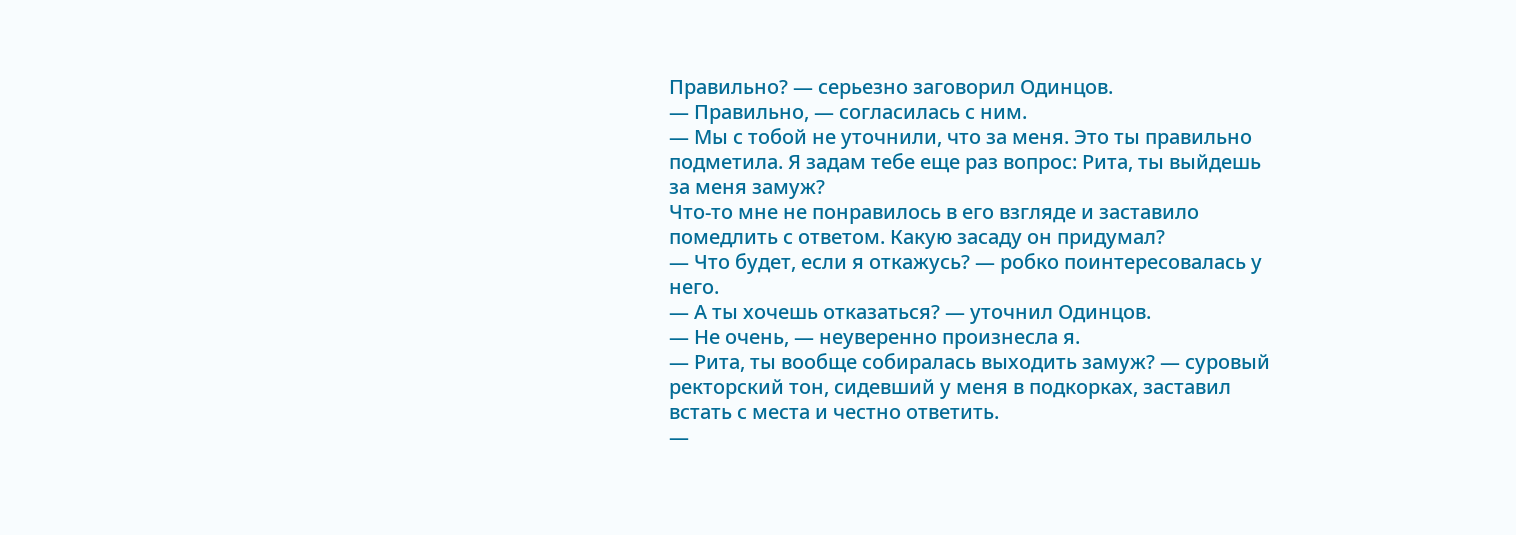Правильно? — серьезно заговорил Одинцов.
— Правильно, — согласилась с ним.
— Мы с тобой не уточнили, что за меня. Это ты правильно подметила. Я задам тебе еще раз вопрос: Рита, ты выйдешь за меня замуж?
Что-то мне не понравилось в его взгляде и заставило помедлить с ответом. Какую засаду он придумал?
— Что будет, если я откажусь? — робко поинтересовалась у него.
— А ты хочешь отказаться? — уточнил Одинцов.
— Не очень, — неуверенно произнесла я.
— Рита, ты вообще собиралась выходить замуж? — суровый ректорский тон, сидевший у меня в подкорках, заставил встать с места и честно ответить.
—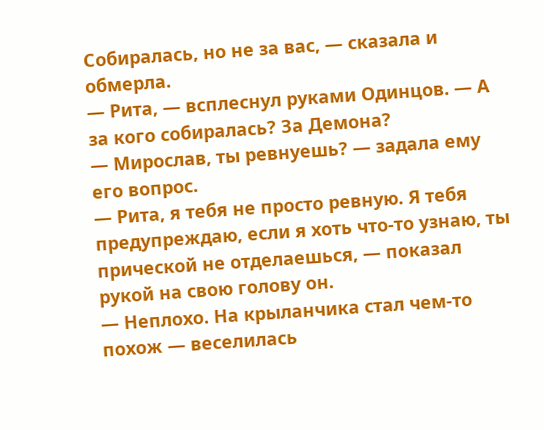Собиралась, но не за вас, — сказала и обмерла.
— Рита, — всплеснул руками Одинцов. — А за кого собиралась? За Демона?
— Мирослав, ты ревнуешь? — задала ему его вопрос.
— Рита, я тебя не просто ревную. Я тебя предупреждаю, если я хоть что-то узнаю, ты прической не отделаешься, — показал рукой на свою голову он.
— Неплохо. На крыланчика стал чем-то похож — веселилась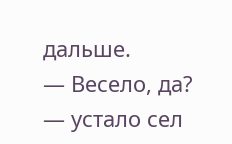дальше.
— Весело, да? — устало сел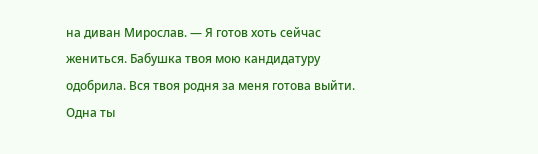на диван Мирослав. — Я готов хоть сейчас жениться. Бабушка твоя мою кандидатуру одобрила. Вся твоя родня за меня готова выйти. Одна ты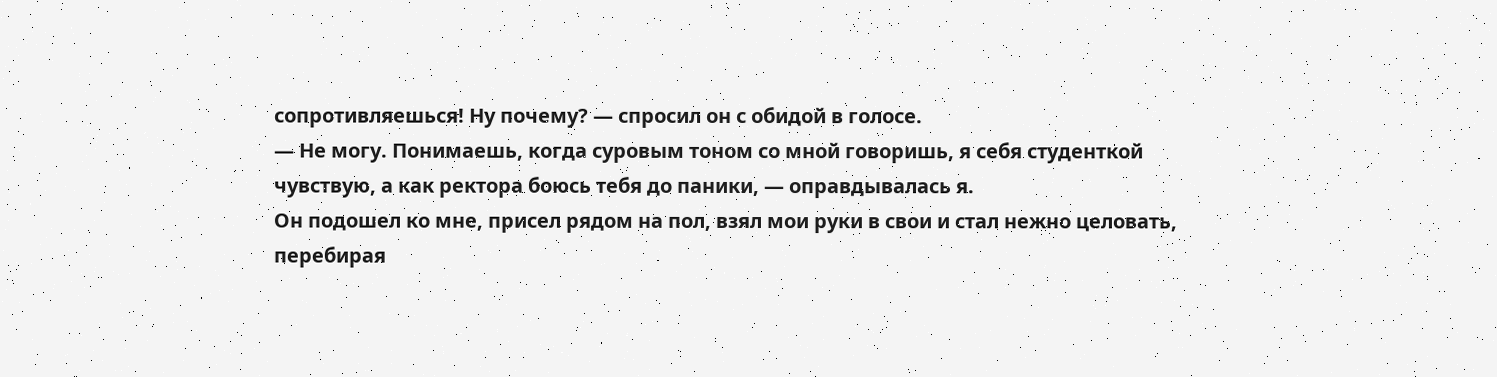сопротивляешься! Ну почему? — спросил он с обидой в голосе.
— Не могу. Понимаешь, когда суровым тоном со мной говоришь, я себя студенткой чувствую, а как ректора боюсь тебя до паники, — оправдывалась я.
Он подошел ко мне, присел рядом на пол, взял мои руки в свои и стал нежно целовать, перебирая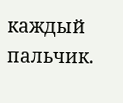каждый пальчик.